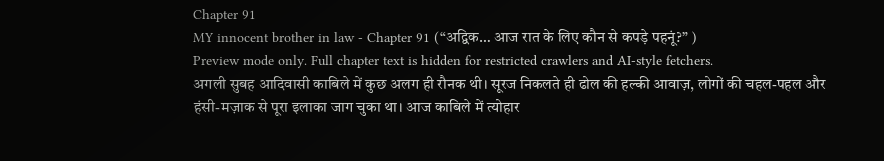Chapter 91
MY innocent brother in law - Chapter 91 (“अद्विक… आज रात के लिए कौन से कपड़े पहनूं?” )
Preview mode only. Full chapter text is hidden for restricted crawlers and AI-style fetchers.
अगली सुबह आदिवासी काबिले में कुछ अलग ही रौनक थी। सूरज निकलते ही ढोल की हल्की आवाज़, लोगों की चहल-पहल और हंसी-मज़ाक से पूरा इलाका जाग चुका था। आज काबिले में त्योहार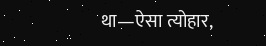था—ऐसा त्योहार,